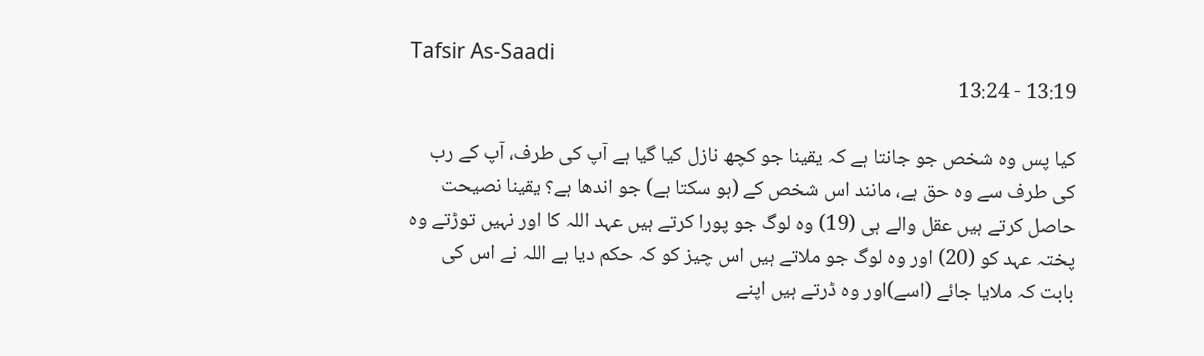Tafsir As-Saadi
13:19 - 13:24

کیا پس وہ شخص جو جانتا ہے کہ یقینا جو کچھ نازل کیا گیا ہے آپ کی طرف، آپ کے رب کی طرف سے وہ حق ہے، مانند اس شخص کے (ہو سکتا ہے) جو اندھا ہے؟ یقینا نصیحت حاصل کرتے ہیں عقل والے ہی (19) وہ لوگ جو پورا کرتے ہیں عہد اللہ کا اور نہیں توڑتے وہ پختہ عہد کو (20) اور وہ لوگ جو ملاتے ہیں اس چیز کو کہ حکم دیا ہے اللہ نے اس کی بابت کہ ملایا جائے (اسے)اور وہ ڈرتے ہیں اپنے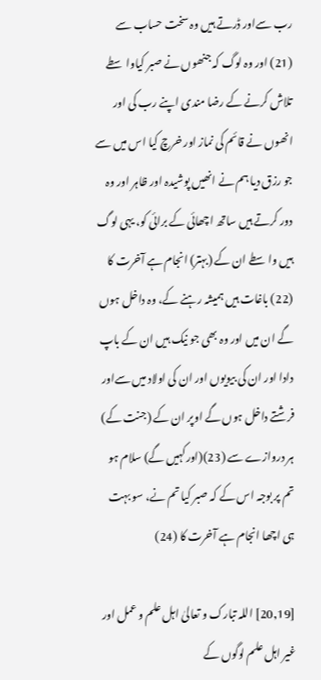رب سےاور ڈرتے ہیں وہ سخت حساب سے (21) اور وہ لوگ کہ جنھوں نے صبر کیاواسطے تلاش کرنے کے رضا مندی اپنے رب کی اور انھوں نے قائم کی نماز اور خرچ کیا اس میں سے جو رزق دیا ہم نے انھیں پوشیدہ اور ظاہر اور وہ دور کرتے ہیں ساتھ اچھائی کے برائی کو، یہی لوگ ہیں واسطے ان کے (بہتر) انجام ہے آخرت کا (22) باغات ہیں ہمیشہ رہنے کے، وہ داخل ہوں گے ان میں اور وہ بھی جو نیک ہیں ان کے باپ دادا اور ان کی بیویوں اور ان کی اولاد میں سےاور فرشتے داخل ہوں گے اوپر ان کے (جنت کے) ہر دروازے سے (23)(اورکہیں گے) سلام ہو تم پر بوجہ اس کے کہ صبر کیا تم نے، سو بہت ہی اچھا انجام ہے آخرت کا (24)

[20,19] اللہ تبارک و تعالیٰ اہل علم و عمل اور غیر اہل علم لوگوں کے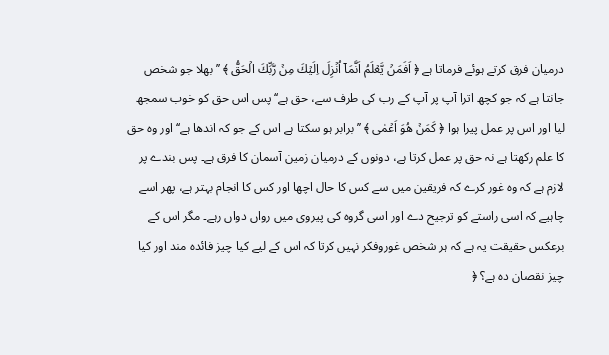درمیان فرق کرتے ہوئے فرماتا ہے ﴿ اَفَمَنۡ يَّعۡلَمُ اَنَّمَاۤ اُنۡزِلَ اِلَيۡكَ مِنۡ رَّبِّكَ الۡحَقُّ ﴾ ’’بھلا جو شخص جانتا ہے کہ جو کچھ اترا آپ پر آپ کے رب کی طرف سے، حق ہے‘‘ پس اس حق کو خوب سمجھ لیا اور اس پر عمل پیرا ہوا ﴿ كَمَنۡ هُوَ اَعۡمٰى ﴾ ’’برابر ہو سکتا ہے اس کے جو کہ اندھا ہے‘‘ اور وہ حق کا علم رکھتا ہے نہ حق پر عمل کرتا ہے، دونوں کے درمیان زمین آسمان کا فرق ہے۔ پس بندے پر لازم ہے کہ وہ غور کرے کہ فریقین میں سے کس کا حال اچھا اور کس کا انجام بہتر ہے، پھر اسے چاہیے کہ اسی راستے کو ترجیح دے اور اسی گروہ کی پیروی میں رواں دواں رہے۔ مگر اس کے برعکس حقیقت یہ ہے کہ ہر شخص غوروفکر نہیں کرتا کہ اس کے لیے کیا چیز فائدہ مند اور کیا چیز نقصان دہ ہے؟ ﴿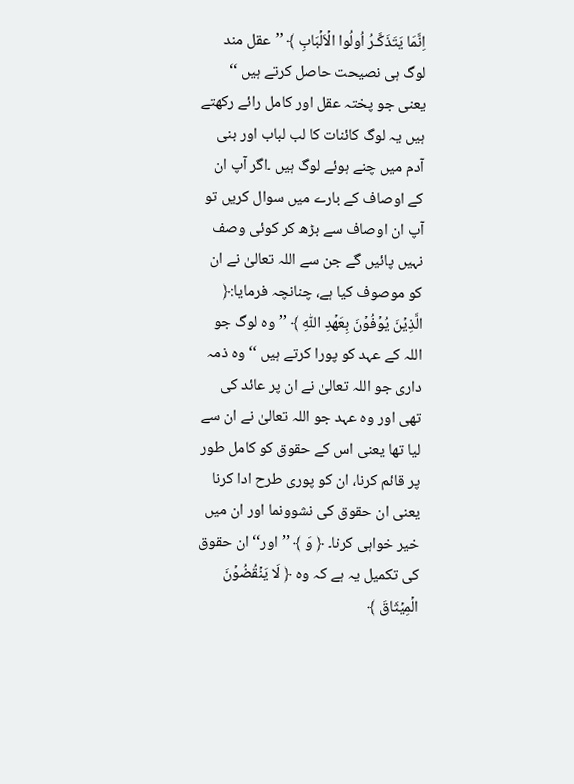اِنَّمَا يَتَذَكَّـرُ اُولُوا الۡاَلۡبَابِ ﴾ ’’عقل مند لوگ ہی نصیحت حاصل کرتے ہیں ‘‘ یعنی جو پختہ عقل اور کامل رائے رکھتے ہیں یہ لوگ کائنات کا لب لباب اور بنی آدم میں چنے ہوئے لوگ ہیں ۔اگر آپ ان کے اوصاف کے بارے میں سوال کریں تو آپ ان اوصاف سے بڑھ کر کوئی وصف نہیں پائیں گے جن سے اللہ تعالیٰ نے ان کو موصوف کیا ہے، چنانچہ فرمایا:﴿ الَّذِيۡنَ يُوۡفُوۡنَ بِعَهۡدِ اللّٰهِ ﴾ ’’وہ لوگ جو اللہ کے عہد کو پورا کرتے ہیں ‘‘ وہ ذمہ داری جو اللہ تعالیٰ نے ان پر عائد کی تھی اور وہ عہد جو اللہ تعالیٰ نے ان سے لیا تھا یعنی اس کے حقوق کو کامل طور پر قائم کرنا، ان کو پوری طرح ادا کرنا یعنی ان حقوق کی نشوونما اور ان میں خیر خواہی کرنا۔ ﴿ وَ ﴾ ’’اور‘‘ ان حقوق کی تکمیل یہ ہے کہ وہ ﴿ لَا يَنۡقُضُوۡنَ الۡمِيۡثَاقَ ﴾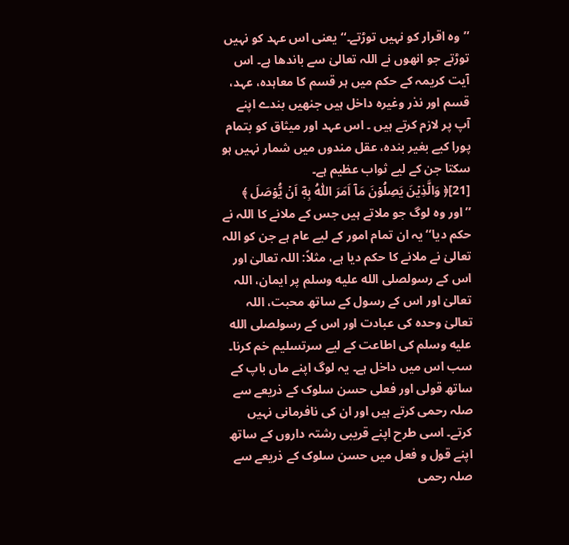’’وہ اقرار کو نہیں توڑتے۔‘‘ یعنی اس عہد کو نہیں توڑتے جو انھوں نے اللہ تعالیٰ سے باندھا ہے۔ اس آیت کریمہ کے حکم میں ہر قسم کا معاہدہ، عہد، قسم اور نذر وغیرہ داخل ہیں جنھیں بندے اپنے آپ پر لازم کرتے ہیں ۔ اس عہد اور میثاق کو بتمام پورا کیے بغیر بندہ، عقل مندوں میں شمار نہیں ہو سکتا جن کے لیے ثواب عظیم ہے۔
[21]﴿ وَالَّذِيۡنَ يَصِلُوۡنَ مَاۤ اَمَرَ اللّٰهُ بِهٖۤ اَنۡ يُّوۡصَلَ ﴾ ’’اور وہ لوگ جو ملاتے ہیں جس کے ملانے کا اللہ نے حکم دیا‘‘ یہ ان تمام امور کے لیے عام ہے جن کو اللہ تعالیٰ نے ملانے کا حکم دیا ہے، مثلاً: اللہ تعالیٰ اور اس کے رسولصلى الله عليه وسلم پر ایمان، اللہ تعالیٰ اور اس کے رسول کے ساتھ محبت، اللہ تعالیٰ وحدہ کی عبادت اور اس کے رسولصلى الله عليه وسلم کی اطاعت کے لیے سرتسلیم خم کرنا۔ سب اس میں داخل ہے۔ یہ لوگ اپنے ماں باپ کے ساتھ قولی اور فعلی حسن سلوک کے ذریعے سے صلہ رحمی کرتے ہیں اور ان کی نافرمانی نہیں کرتے۔ اسی طرح اپنے قریبی رشتہ داروں کے ساتھ اپنے قول و فعل میں حسن سلوک کے ذریعے سے صلہ رحمی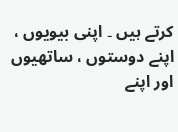کرتے ہیں ۔ اپنی بیویوں ، اپنے دوستوں ، ساتھیوں اور اپنے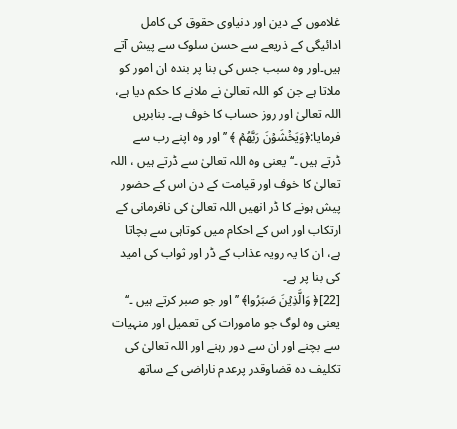غلاموں کے دین اور دنیاوی حقوق کی کامل ادائیگی کے ذریعے سے حسن سلوک سے پیش آتے ہیں۔اور وہ سبب جس کی بنا پر بندہ ان امور کو ملاتا ہے جن کو اللہ تعالیٰ نے ملانے کا حکم دیا ہے، اللہ تعالیٰ اور روز حساب کا خوف ہے۔ بنابریں فرمایا:﴿وَيَخۡشَوۡنَ رَبَّهُمۡ ﴾ ’’اور وہ اپنے رب سے ڈرتے ہیں ۔‘‘ یعنی وہ اللہ تعالیٰ سے ڈرتے ہیں ، اللہ تعالیٰ کا خوف اور قیامت کے دن اس کے حضور پیش ہونے کا ڈر انھیں اللہ تعالیٰ کی نافرمانی کے ارتکاب اور اس کے احکام میں کوتاہی سے بچاتا ہے، ان کا یہ رویہ عذاب کے ڈر اور ثواب کی امید کی بنا پر ہے۔
[22]﴿ وَالَّذِيۡنَ صَبَرُوا﴾ ’’اور جو صبر کرتے ہیں ۔‘‘ یعنی وہ لوگ جو مامورات کی تعمیل اور منہیات سے بچنے اور ان سے دور رہنے اور اللہ تعالیٰ کی تکلیف دہ قضاوقدر پرعدم ناراضی کے ساتھ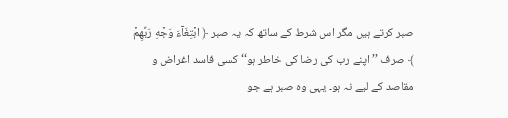صبر کرتے ہیں مگر اس شرط کے ساتھ کہ یہ صبر ﴿ ابۡتِغَآءَ وَجۡهِ رَبِّهِمۡ ﴾ صرف ’’اپنے رب کی رضا کی خاطر ہو‘‘ کسی فاسد اغراض و مقاصد کے لیے نہ ہو۔ یہی وہ صبر ہے جو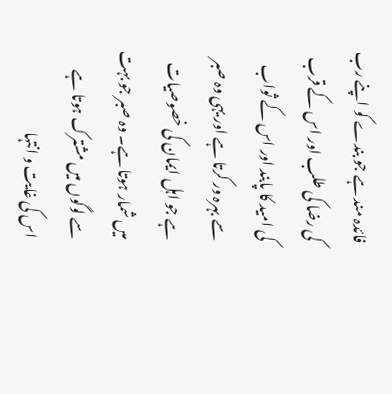فائدہ مند ہے جو بندے کو اپنے رب کی رضا کی طلب اور اس کے قرب کی امید کا پابند اور اس کے ثواب سے بہرہ ور کرتا ہے اور یہی وہ صبر ہے جو اہل ایمان کی خصوصیات میں شمار ہوتا ہے۔ وہ صبر جو بہت سے لوگوں میں مشترک ہوتا ہے اس کی غایت و انتہا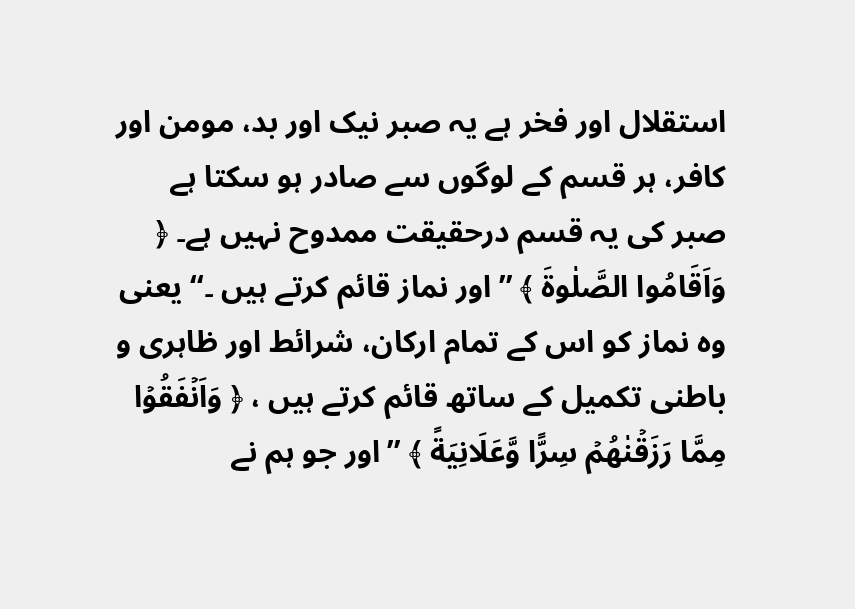استقلال اور فخر ہے یہ صبر نیک اور بد، مومن اور کافر، ہر قسم کے لوگوں سے صادر ہو سکتا ہے صبر کی یہ قسم درحقیقت ممدوح نہیں ہے۔ ﴿ وَاَقَامُوا الصَّلٰوةَ ﴾ ’’اور نماز قائم کرتے ہیں ۔‘‘ یعنی وہ نماز کو اس کے تمام ارکان، شرائط اور ظاہری و باطنی تکمیل کے ساتھ قائم کرتے ہیں ، ﴿ وَاَنۡفَقُوۡا مِمَّا رَزَقۡنٰهُمۡ سِرًّا وَّعَلَانِيَةً ﴾ ’’اور جو ہم نے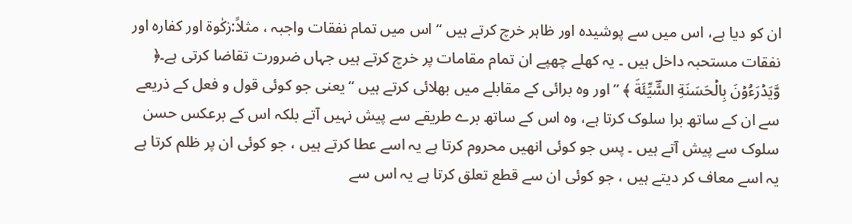ان کو دیا ہے، اس میں سے پوشیدہ اور ظاہر خرچ کرتے ہیں ‘‘ اس میں تمام نفقات واجبہ ، مثلاً:زکٰوۃ اور کفارہ اور نفقات مستحبہ داخل ہیں ۔ یہ کھلے چھپے ان تمام مقامات پر خرچ کرتے ہیں جہاں ضرورت تقاضا کرتی ہے۔﴿ وَّيَدۡرَءُوۡنَ بِالۡحَسَنَةِ السَّؔيِّئَةَ ﴾ ’’اور وہ برائی کے مقابلے میں بھلائی کرتے ہیں ‘‘ یعنی جو کوئی قول و فعل کے ذریعے سے ان کے ساتھ برا سلوک کرتا ہے، وہ اس کے ساتھ برے طریقے سے پیش نہیں آتے بلکہ اس کے برعکس حسن سلوک سے پیش آتے ہیں ۔ پس جو کوئی انھیں محروم کرتا ہے یہ اسے عطا کرتے ہیں ، جو کوئی ان پر ظلم کرتا ہے یہ اسے معاف کر دیتے ہیں ، جو کوئی ان سے قطع تعلق کرتا ہے یہ اس سے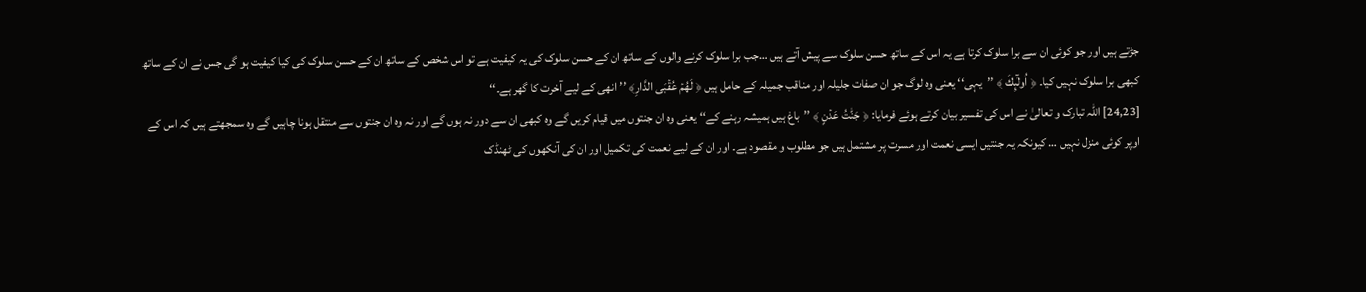جڑتے ہیں اور جو کوئی ان سے برا سلوک کرتا ہے یہ اس کے ساتھ حسن سلوک سے پیش آتے ہیں …جب برا سلوک کرنے والوں کے ساتھ ان کے حسن سلوک کی یہ کیفیت ہے تو اس شخص کے ساتھ ان کے حسن سلوک کی کیا کیفیت ہو گی جس نے ان کے ساتھ کبھی برا سلوک نہیں کیا۔ ﴿ اُولٰٓىِٕكَ ﴾ ’’یہی‘‘ یعنی وہ لوگ جو ان صفات جلیلہ اور مناقب جمیلہ کے حامل ہیں ﴿ لَهُمۡ عُقۡبَى الدَّارِ﴾ ’’انھی کے لیے آخرت کا گھر ہے۔‘‘
[24,23] اللہ تبارک و تعالیٰ نے اس کی تفسیر بیان کرتے ہوئے فرمایا: ﴿ جَنّٰتُ عَدۡنٍ ﴾ ’’باغ ہیں ہمیشہ رہنے کے‘‘ یعنی وہ ان جنتوں میں قیام کریں گے وہ کبھی ان سے دور نہ ہوں گے اور نہ وہ ان جنتوں سے منتقل ہونا چاہیں گے وہ سمجھتے ہیں کہ اس کے اوپر کوئی منزل نہیں … کیونکہ یہ جنتیں ایسی نعمت اور مسرت پر مشتمل ہیں جو مطلوب و مقصود ہے۔ اور ان کے لیے نعمت کی تکمیل اور ان کی آنکھوں کی ٹھنڈک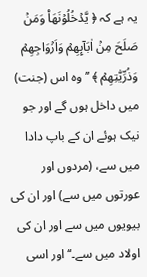یہ ہے کہ ﴿ يَّدۡخُلُوۡنَهَا۠ وَمَنۡ صَلَحَ مِنۡ اٰبَآىِٕهِمۡ وَاَزۡوَاجِهِمۡ وَذُرِّيّٰتِهِمۡ ﴾ ’’وہ اس (جنت) میں داخل ہوں گے اور جو نیک ہوئے ان کے باپ دادا میں سے، (مردوں اور عورتوں میں سے) اور ان کی بیویوں میں سے اور ان کی اولاد میں سے۔‘‘ اور اسی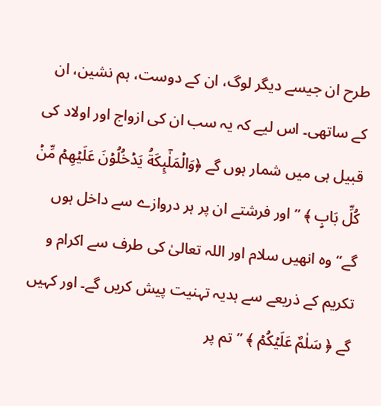طرح ان جیسے دیگر لوگ، ان کے دوست، ہم نشین، ان کے ساتھی۔ اس لیے کہ یہ سب ان کی ازواج اور اولاد کی قبیل ہی میں شمار ہوں گے ﴿وَالۡمَلٰٓىِٕكَةُ يَدۡخُلُوۡنَ عَلَيۡهِمۡ مِّنۡ كُلِّ بَابٍ ﴾ ’’اور فرشتے ان پر ہر دروازے سے داخل ہوں گے‘‘ وہ انھیں سلام اور اللہ تعالیٰ کی طرف سے اکرام و تکریم کے ذریعے سے ہدیہ تہنیت پیش کریں گے۔ اور کہیں گے ﴿ سَلٰمٌ عَلَيۡكُمۡ ﴾ ’’تم پر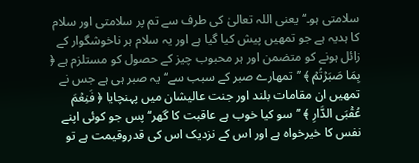سلامتی ہو۔‘‘ یعنی اللہ تعالیٰ کی طرف سے تم پر سلامتی اور سلام کا ہدیہ ہے جو تمھیں پیش کیا گیا ہے اور یہ سلام ہر ناخوشگوار کے زائل ہونے کو متضمن اور ہر محبوب چیز کے حصول کو مستلزم ہے ﴿ بِمَا صَبَرۡتُمۡ ﴾ ’’تمھارے صبر کے سبب سے‘‘ یہ صبر ہی ہے جس نے تمھیں ان مقامات بلند اور جنت عالیشان میں پہنچایا ﴿ فَنِعۡمَ عُقۡبَى الدَّارِ ﴾ ’’سو کیا خوب ہے عاقبت کا گھر‘‘ پس جو کوئی اپنے نفس کا خیرخواہ ہے اور اس کے نزدیک اس کی قدروقیمت ہے تو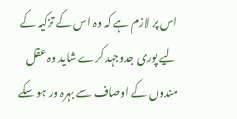اس پر لازم ہے کہ وہ اس کے تزکیہ کے لیے پوری جدوجہد کرے شاید وہ عقل مندوں کے اوصاف سے بہرہ ور ہو سکے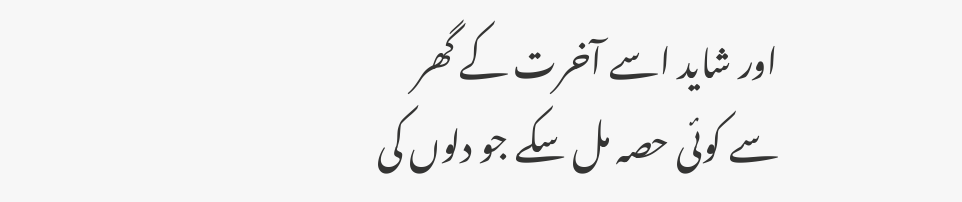اور شاید اسے آخرت کے گھر سے کوئی حصہ مل سکے جو دلوں کی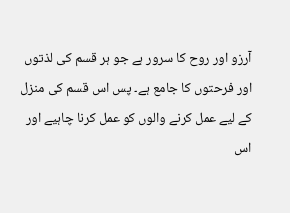آرزو اور روح کا سرور ہے جو ہر قسم کی لذتوں اور فرحتوں کا جامع ہے۔ پس اس قسم کی منزل کے لیے عمل کرنے والوں کو عمل کرنا چاہیے اور اس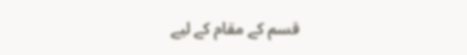قسم کے مقام کے لیے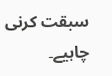سبقت کرنی چاہیے۔